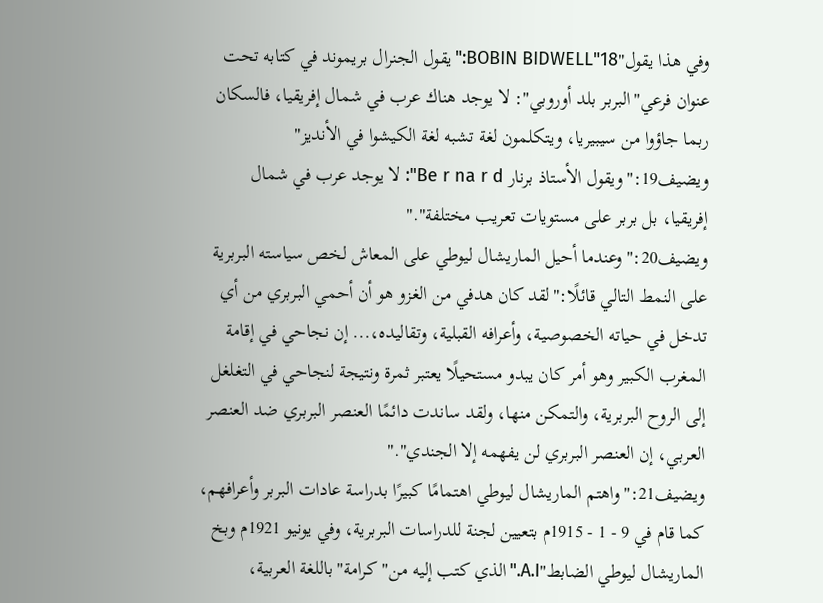وفي هذا يقول"BOBIN BIDWELL"18:"يقول الجنرال بريموند في كتابه تحت عنوان فرعي"البربر بلد أوروبي": لا يوجد هناك عرب في شمال إفريقيا، فالسكان ربما جاؤوا من سيبيريا، ويتكلمون لغة تشبه لغة الكيشوا في الأنديز"
ويضيف19:"ويقول الأستاذ برنار Be r na r d": لا يوجد عرب في شمال إفريقيا، بل بربر على مستويات تعريب مختلفة"."
ويضيف20:"وعندما أحيل الماريشال ليوطي على المعاش لخص سياسته البربرية على النمط التالي قائلًا:"لقد كان هدفي من الغزو هو أن أحمي البربري من أي تدخل في حياته الخصوصية، وأعرافه القبلية، وتقاليده،... إن نجاحي في إقامة المغرب الكبير وهو أمر كان يبدو مستحيلًا يعتبر ثمرة ونتيجة لنجاحي في التغلغل إلى الروح البربرية، والتمكن منها، ولقد ساندت دائمًا العنصر البربري ضد العنصر العربي، إن العنصر البربري لن يفهمه إلا الجندي"."
ويضيف21:"واهتم الماريشال ليوطي اهتمامًا كبيرًا بدراسة عادات البربر وأعرافهم، كما قام في 9 - 1 - 1915م بتعيين لجنة للدراسات البربرية، وفي يونيو 1921م وبخ الماريشال ليوطي الضابط"A.I."الذي كتب إليه من"كرامة"باللغة العربية،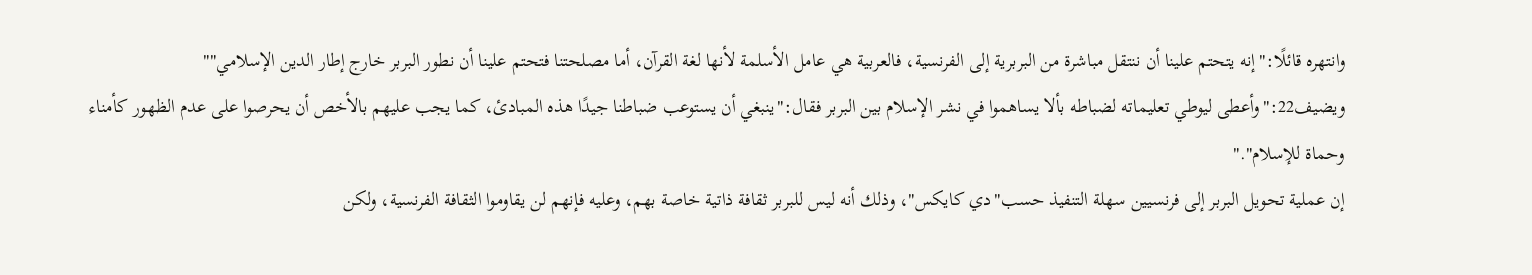وانتهره قائلًا:"إنه يتحتم علينا أن ننتقل مباشرة من البربرية إلى الفرنسية، فالعربية هي عامل الأسلمة لأنها لغة القرآن، أما مصلحتنا فتحتم علينا أن نطور البربر خارج إطار الدين الإسلامي""
ويضيف22:"وأعطى ليوطي تعليماته لضباطه بألا يساهموا في نشر الإسلام بين البربر فقال:"ينبغي أن يستوعب ضباطنا جيدًا هذه المبادئ، كما يجب عليهم بالأخص أن يحرصوا على عدم الظهور كأمناء وحماة للإسلام"."
إن عملية تحويل البربر إلى فرنسيين سهلة التنفيذ حسب"دي كايكس"، وذلك أنه ليس للبربر ثقافة ذاتية خاصة بهم، وعليه فإنهم لن يقاوموا الثقافة الفرنسية، ولكن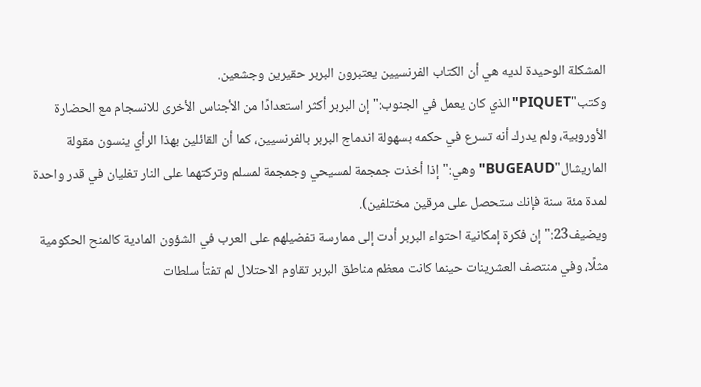المشكلة الوحيدة لديه هي أن الكتاب الفرنسيين يعتبرون البربر حقيرين وجشعين.
وكتب"PIQUET"الذي كان يعمل في الجنوب:"إن البربر أكثر استعدادًا من الأجناس الأخرى للانسجام مع الحضارة الأوروبية، ولم يدرك أنه تسرع في حكمه بسهولة اندماج البربر بالفرنسيين، كما أن القائلين بهذا الرأي ينسون مقولة الماريشال"BUGEAUD"وهي:"إذا أخذت جمجمة لمسيحي وجمجمة لمسلم وتركتهما على النار تغليان في قدر واحدة لمدة مئة سنة فإنك ستحصل على مرقين مختلفين).
ويضيف23:"إن فكرة إمكانية احتواء البربر أدت إلى ممارسة تفضيلهم على العرب في الشؤون المادية كالمنح الحكومية مثلًا، وفي منتصف العشرينات حينما كانت معظم مناطق البربر تقاوم الاحتلال لم تفتأ سلطات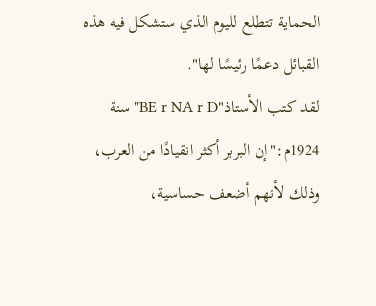الحماية تتطلع لليوم الذي ستشكل فيه هذه القبائل دعمًا رئيسًا لها".
لقد كتب الأستاذ"BE r NA r D"سنة 1924م:"إن البربر أكثر انقيادًا من العرب، وذلك لأنهم أضعف حساسية،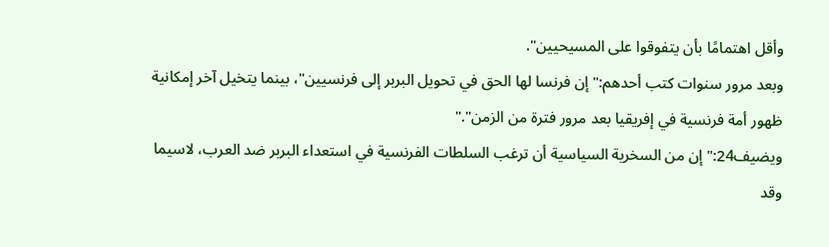وأقل اهتمامًا بأن يتفوقوا على المسيحيين".
وبعد مرور سنوات كتب أحدهم:"إن فرنسا لها الحق في تحويل البربر إلى فرنسيين"، بينما يتخيل آخر إمكانية ظهور أمة فرنسية في إفريقيا بعد مرور فترة من الزمن"."
ويضيف24:"إن من السخرية السياسية أن ترغب السلطات الفرنسية في استعداء البربر ضد العرب، لاسيما وقد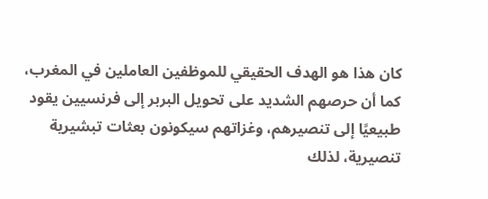كان هذا هو الهدف الحقيقي للموظفين العاملين في المغرب، كما أن حرصهم الشديد على تحويل البربر إلى فرنسيين يقود طبيعيًا إلى تنصيرهم، وغزاتهم سيكونون بعثات تبشيرية تنصيرية، لذلك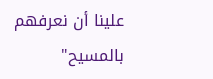علينا أن نعرفهم بالمسيح"